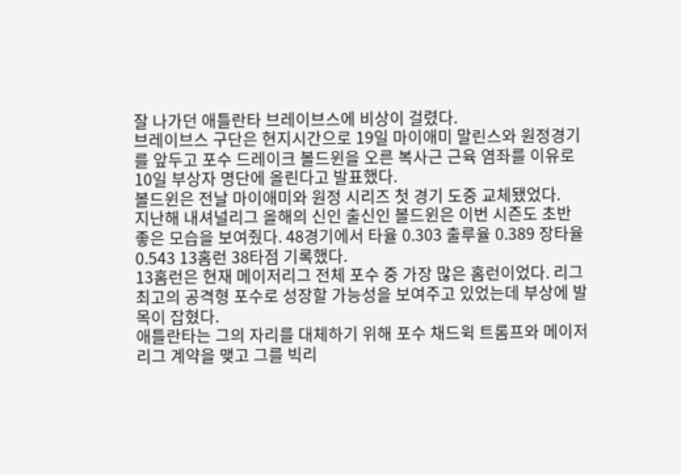잘 나가던 애틀란타 브레이브스에 비상이 걸렸다.
브레이브스 구단은 현지시간으로 19일 마이애미 말린스와 원정경기를 앞두고 포수 드레이크 볼드윈을 오른 복사근 근육 염좌를 이유로 10일 부상자 명단에 올린다고 발표했다.
볼드윈은 전날 마이애미와 원정 시리즈 첫 경기 도중 교체됐었다.
지난해 내셔널리그 올해의 신인 출신인 볼드윈은 이번 시즌도 초반 좋은 모습을 보여줬다. 48경기에서 타율 0.303 출루율 0.389 장타율 0.543 13홈런 38타점 기록했다.
13홈런은 현재 메이저리그 전체 포수 중 가장 많은 홈런이었다. 리그 최고의 공격형 포수로 성장할 가능성을 보여주고 있었는데 부상에 발목이 잡혔다.
애틀란타는 그의 자리를 대체하기 위해 포수 채드윅 트롬프와 메이저리그 계약을 맺고 그를 빅리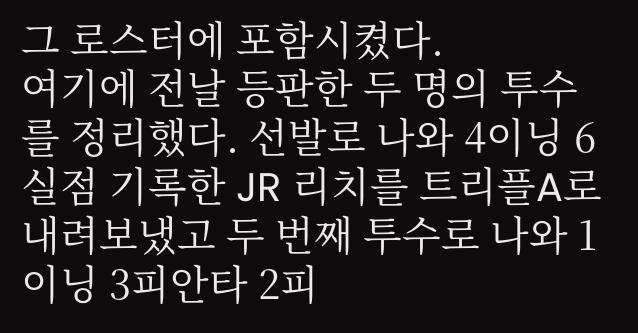그 로스터에 포함시켰다.
여기에 전날 등판한 두 명의 투수를 정리했다. 선발로 나와 4이닝 6실점 기록한 JR 리치를 트리플A로 내려보냈고 두 번째 투수로 나와 1이닝 3피안타 2피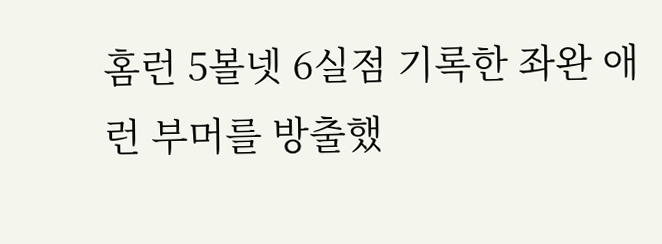홈런 5볼넷 6실점 기록한 좌완 애런 부머를 방출했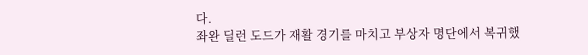다.
좌완 딜런 도드가 재활 경기를 마치고 부상자 명단에서 복귀했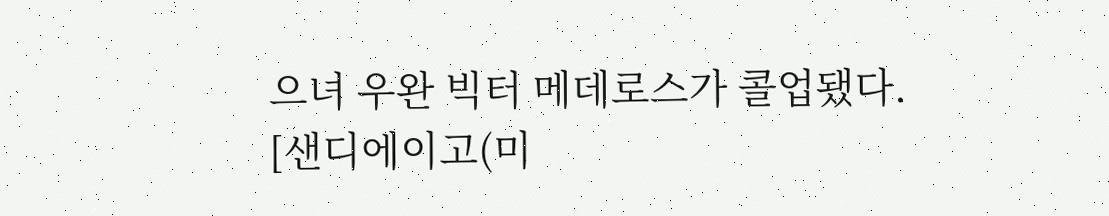으녀 우완 빅터 메데로스가 콜업됐다.
[샌디에이고(미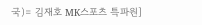국)= 김재호 MK스포츠 특파원]